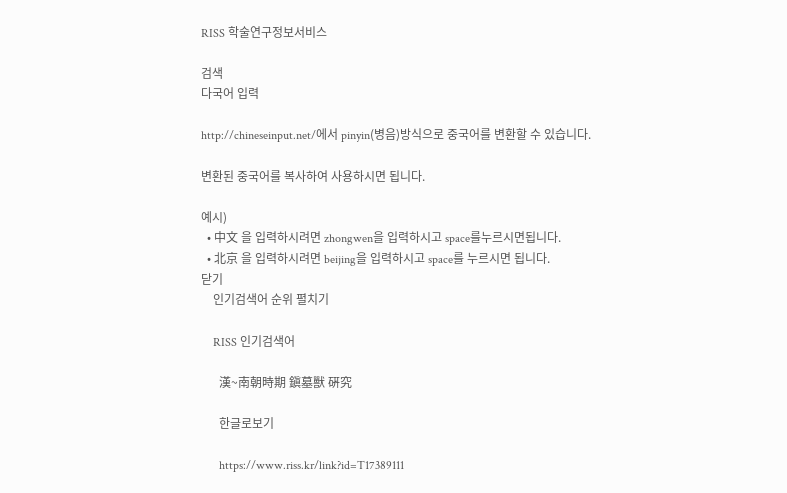RISS 학술연구정보서비스

검색
다국어 입력

http://chineseinput.net/에서 pinyin(병음)방식으로 중국어를 변환할 수 있습니다.

변환된 중국어를 복사하여 사용하시면 됩니다.

예시)
  • 中文 을 입력하시려면 zhongwen을 입력하시고 space를누르시면됩니다.
  • 北京 을 입력하시려면 beijing을 입력하시고 space를 누르시면 됩니다.
닫기
    인기검색어 순위 펼치기

    RISS 인기검색어

      漢~南朝時期 鎭墓獸 硏究

      한글로보기

      https://www.riss.kr/link?id=T17389111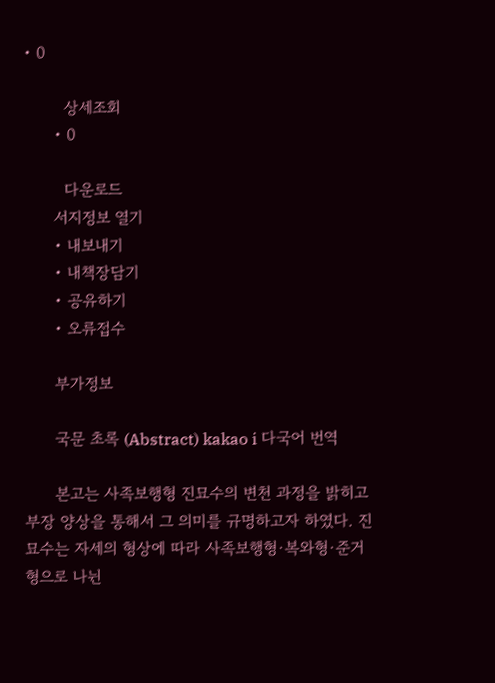• 0

        상세조회
      • 0

        다운로드
      서지정보 열기
      • 내보내기
      • 내책장담기
      • 공유하기
      • 오류접수

      부가정보

      국문 초록 (Abstract) kakao i 다국어 번역

      본고는 사족보행형 진묘수의 변천 과정을 밝히고 부장 양상을 통해서 그 의미를 규명하고자 하였다. 진묘수는 자세의 형상에 따라 사족보행형·복와형·준거형으로 나뉜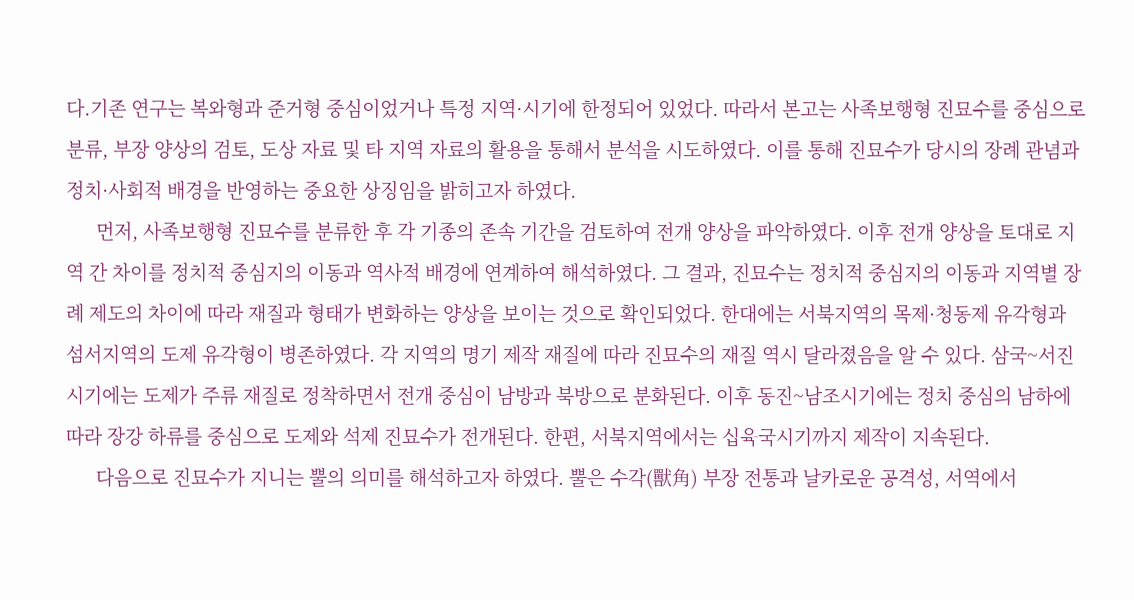다.기존 연구는 복와형과 준거형 중심이었거나 특정 지역·시기에 한정되어 있었다. 따라서 본고는 사족보행형 진묘수를 중심으로 분류, 부장 양상의 검토, 도상 자료 및 타 지역 자료의 활용을 통해서 분석을 시도하였다. 이를 통해 진묘수가 당시의 장례 관념과 정치·사회적 배경을 반영하는 중요한 상징임을 밝히고자 하였다.
      먼저, 사족보행형 진묘수를 분류한 후 각 기종의 존속 기간을 검토하여 전개 양상을 파악하였다. 이후 전개 양상을 토대로 지역 간 차이를 정치적 중심지의 이동과 역사적 배경에 연계하여 해석하였다. 그 결과, 진묘수는 정치적 중심지의 이동과 지역별 장례 제도의 차이에 따라 재질과 형태가 변화하는 양상을 보이는 것으로 확인되었다. 한대에는 서북지역의 목제·청동제 유각형과 섬서지역의 도제 유각형이 병존하였다. 각 지역의 명기 제작 재질에 따라 진묘수의 재질 역시 달라졌음을 알 수 있다. 삼국~서진시기에는 도제가 주류 재질로 정착하면서 전개 중심이 남방과 북방으로 분화된다. 이후 동진~남조시기에는 정치 중심의 남하에 따라 장강 하류를 중심으로 도제와 석제 진묘수가 전개된다. 한편, 서북지역에서는 십육국시기까지 제작이 지속된다.
      다음으로 진묘수가 지니는 뿔의 의미를 해석하고자 하였다. 뿔은 수각(獸角) 부장 전통과 날카로운 공격성, 서역에서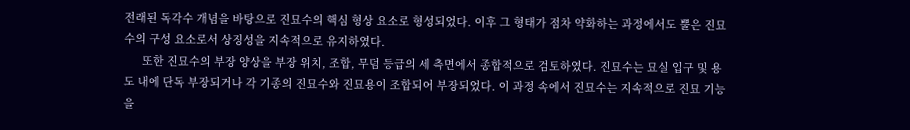전래된 독각수 개념을 바탕으로 진묘수의 핵심 형상 요소로 형성되었다. 이후 그 형태가 점차 약화하는 과정에서도 뿔은 진묘수의 구성 요소로서 상징성을 지속적으로 유지하였다.
      또한 진묘수의 부장 양상을 부장 위치, 조합, 무덤 등급의 세 측면에서 종합적으로 검토하였다. 진묘수는 묘실 입구 및 용도 내에 단독 부장되거나 각 기종의 진묘수와 진묘용이 조합되어 부장되었다. 이 과정 속에서 진묘수는 지속적으로 진묘 기능을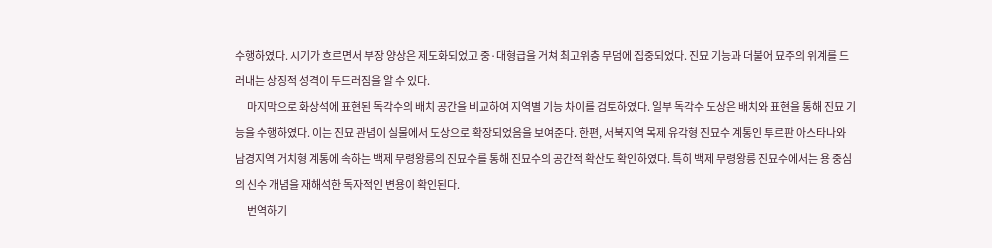수행하였다. 시기가 흐르면서 부장 양상은 제도화되었고 중·대형급을 거쳐 최고위층 무덤에 집중되었다. 진묘 기능과 더불어 묘주의 위계를 드러내는 상징적 성격이 두드러짐을 알 수 있다.
      마지막으로 화상석에 표현된 독각수의 배치 공간을 비교하여 지역별 기능 차이를 검토하였다. 일부 독각수 도상은 배치와 표현을 통해 진묘 기능을 수행하였다. 이는 진묘 관념이 실물에서 도상으로 확장되었음을 보여준다. 한편, 서북지역 목제 유각형 진묘수 계통인 투르판 아스타나와 남경지역 거치형 계통에 속하는 백제 무령왕릉의 진묘수를 통해 진묘수의 공간적 확산도 확인하였다. 특히 백제 무령왕릉 진묘수에서는 용 중심의 신수 개념을 재해석한 독자적인 변용이 확인된다.
      번역하기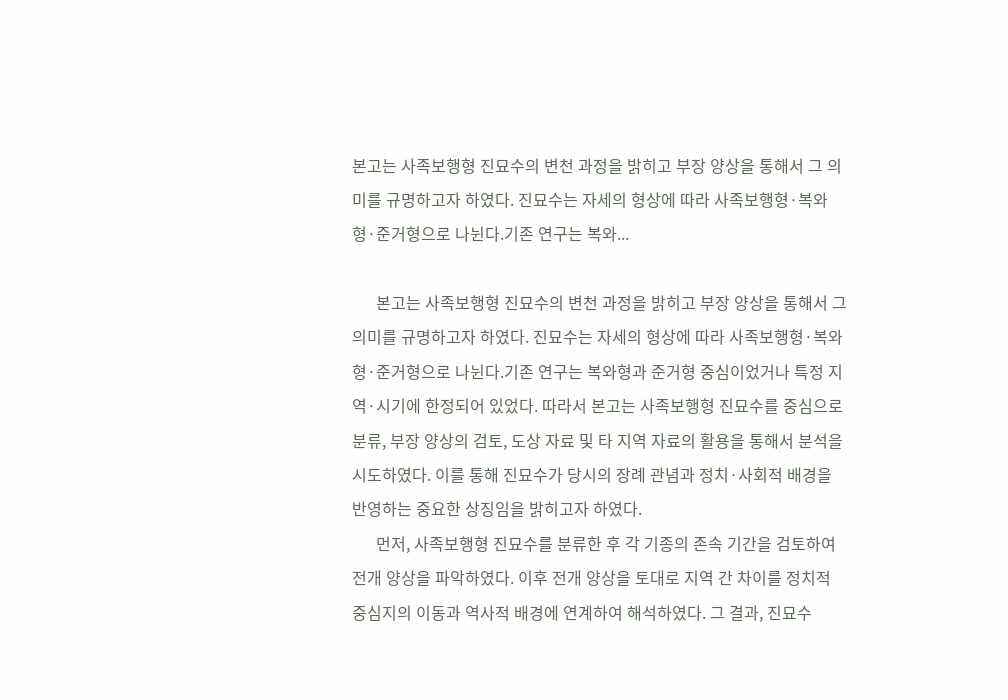본고는 사족보행형 진묘수의 변천 과정을 밝히고 부장 양상을 통해서 그 의미를 규명하고자 하였다. 진묘수는 자세의 형상에 따라 사족보행형·복와형·준거형으로 나뉜다.기존 연구는 복와...

      본고는 사족보행형 진묘수의 변천 과정을 밝히고 부장 양상을 통해서 그 의미를 규명하고자 하였다. 진묘수는 자세의 형상에 따라 사족보행형·복와형·준거형으로 나뉜다.기존 연구는 복와형과 준거형 중심이었거나 특정 지역·시기에 한정되어 있었다. 따라서 본고는 사족보행형 진묘수를 중심으로 분류, 부장 양상의 검토, 도상 자료 및 타 지역 자료의 활용을 통해서 분석을 시도하였다. 이를 통해 진묘수가 당시의 장례 관념과 정치·사회적 배경을 반영하는 중요한 상징임을 밝히고자 하였다.
      먼저, 사족보행형 진묘수를 분류한 후 각 기종의 존속 기간을 검토하여 전개 양상을 파악하였다. 이후 전개 양상을 토대로 지역 간 차이를 정치적 중심지의 이동과 역사적 배경에 연계하여 해석하였다. 그 결과, 진묘수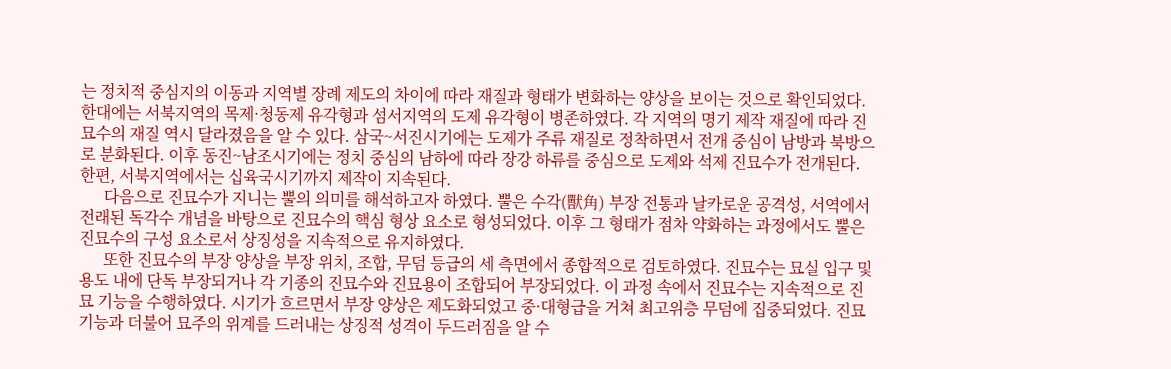는 정치적 중심지의 이동과 지역별 장례 제도의 차이에 따라 재질과 형태가 변화하는 양상을 보이는 것으로 확인되었다. 한대에는 서북지역의 목제·청동제 유각형과 섬서지역의 도제 유각형이 병존하였다. 각 지역의 명기 제작 재질에 따라 진묘수의 재질 역시 달라졌음을 알 수 있다. 삼국~서진시기에는 도제가 주류 재질로 정착하면서 전개 중심이 남방과 북방으로 분화된다. 이후 동진~남조시기에는 정치 중심의 남하에 따라 장강 하류를 중심으로 도제와 석제 진묘수가 전개된다. 한편, 서북지역에서는 십육국시기까지 제작이 지속된다.
      다음으로 진묘수가 지니는 뿔의 의미를 해석하고자 하였다. 뿔은 수각(獸角) 부장 전통과 날카로운 공격성, 서역에서 전래된 독각수 개념을 바탕으로 진묘수의 핵심 형상 요소로 형성되었다. 이후 그 형태가 점차 약화하는 과정에서도 뿔은 진묘수의 구성 요소로서 상징성을 지속적으로 유지하였다.
      또한 진묘수의 부장 양상을 부장 위치, 조합, 무덤 등급의 세 측면에서 종합적으로 검토하였다. 진묘수는 묘실 입구 및 용도 내에 단독 부장되거나 각 기종의 진묘수와 진묘용이 조합되어 부장되었다. 이 과정 속에서 진묘수는 지속적으로 진묘 기능을 수행하였다. 시기가 흐르면서 부장 양상은 제도화되었고 중·대형급을 거쳐 최고위층 무덤에 집중되었다. 진묘 기능과 더불어 묘주의 위계를 드러내는 상징적 성격이 두드러짐을 알 수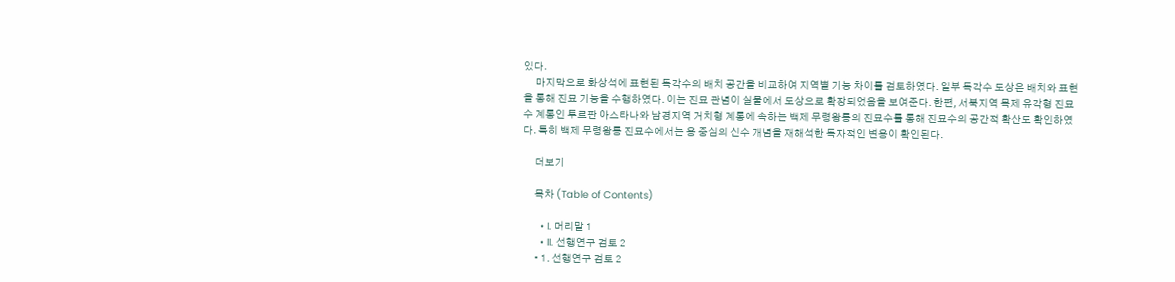있다.
      마지막으로 화상석에 표현된 독각수의 배치 공간을 비교하여 지역별 기능 차이를 검토하였다. 일부 독각수 도상은 배치와 표현을 통해 진묘 기능을 수행하였다. 이는 진묘 관념이 실물에서 도상으로 확장되었음을 보여준다. 한편, 서북지역 목제 유각형 진묘수 계통인 투르판 아스타나와 남경지역 거치형 계통에 속하는 백제 무령왕릉의 진묘수를 통해 진묘수의 공간적 확산도 확인하였다. 특히 백제 무령왕릉 진묘수에서는 용 중심의 신수 개념을 재해석한 독자적인 변용이 확인된다.

      더보기

      목차 (Table of Contents)

      • I. 머리말 1
      • II. 선행연구 검토 2
      • 1. 선행연구 검토 2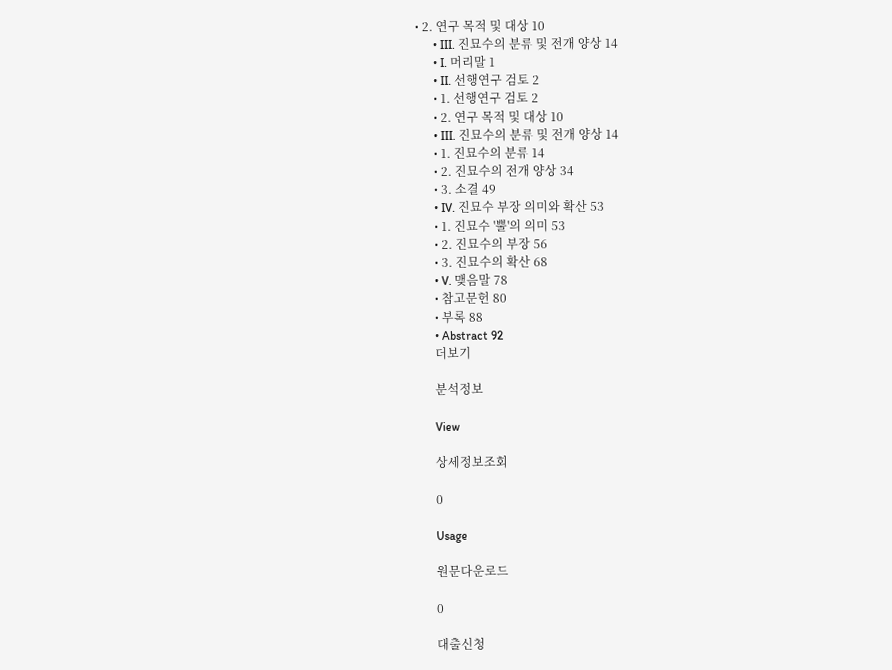• 2. 연구 목적 및 대상 10
      • III. 진묘수의 분류 및 전개 양상 14
      • I. 머리말 1
      • II. 선행연구 검토 2
      • 1. 선행연구 검토 2
      • 2. 연구 목적 및 대상 10
      • III. 진묘수의 분류 및 전개 양상 14
      • 1. 진묘수의 분류 14
      • 2. 진묘수의 전개 양상 34
      • 3. 소결 49
      • IV. 진묘수 부장 의미와 확산 53
      • 1. 진묘수 '뿔'의 의미 53
      • 2. 진묘수의 부장 56
      • 3. 진묘수의 확산 68
      • V. 맺음말 78
      • 참고문헌 80
      • 부록 88
      • Abstract 92
      더보기

      분석정보

      View

      상세정보조회

      0

      Usage

      원문다운로드

      0

      대출신청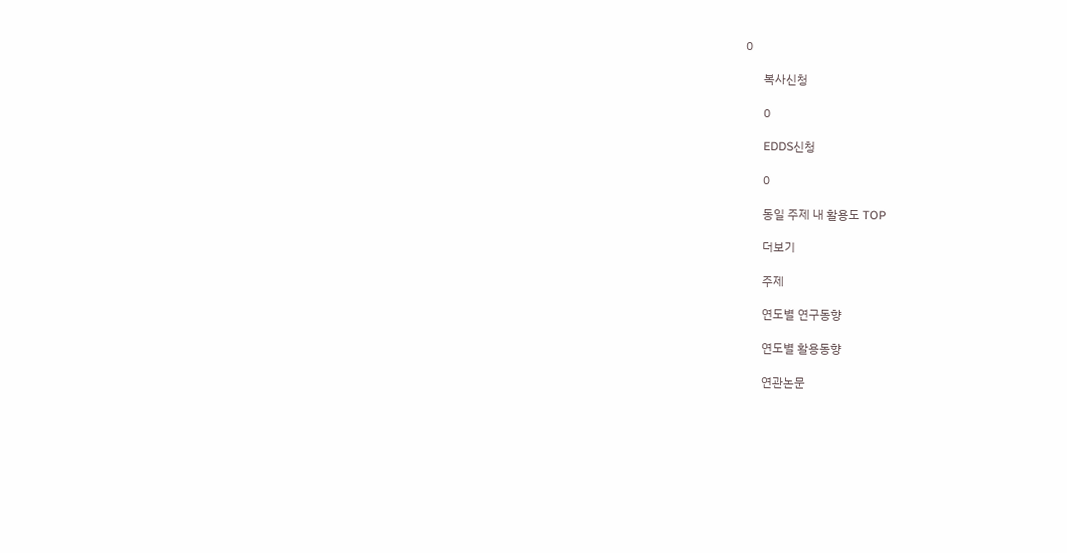0

      복사신청

      0

      EDDS신청

      0

      동일 주제 내 활용도 TOP

      더보기

      주제

      연도별 연구동향

      연도별 활용동향

      연관논문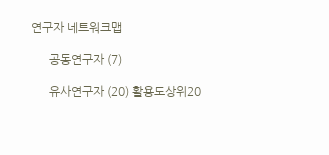연구자 네트워크맵

      공동연구자 (7)

      유사연구자 (20) 활용도상위20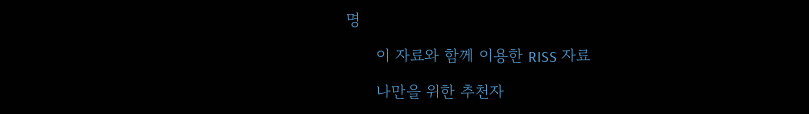명

      이 자료와 함께 이용한 RISS 자료

      나만을 위한 추천자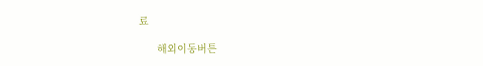료

      해외이동버튼